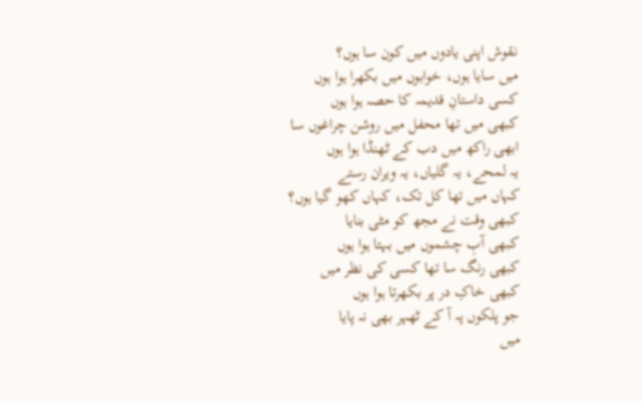نقوش اپنی یادوں میں کون سا ہوں؟
میں سایا ہوں، خوابوں میں بکھرا ہوا ہوں
کسی داستانِ قدیمہ کا حصہ ہوا ہوں
کبھی میں تھا محفل میں روشن چراغوں سا
ابھی راکھ میں دب کے ٹھنڈا ہوا ہوں
یہ لمحے، یہ گلیاں، یہ ویران رستے
کہاں میں تھا کل تک، کہاں کھو گیا ہوں؟
کبھی وقت نے مجھ کو مٹی بنایا
کبھی آبِ چشموں میں بہتا ہوا ہوں
کبھی رنگ سا تھا کسی کی نظر میں
کبھی خاکِ در پر بکھرتا ہوا ہوں
جو پلکوں پہ آ کے ٹھہر بھی نہ پایا
میں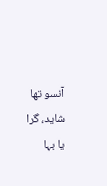آنسو تھا شاید، گرا یا بہا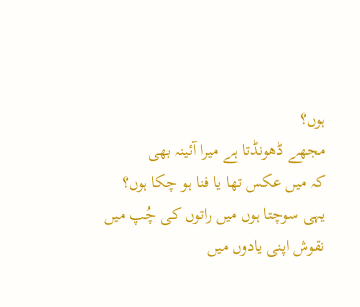ہوں؟
مجھے ڈھونڈتا ہے میرا آئینہ بھی
کہ میں عکس تھا یا فنا ہو چکا ہوں؟
یہی سوچتا ہوں میں راتوں کی چُپ میں
نقوش اپنی یادوں میں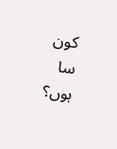کون سا ہوں؟